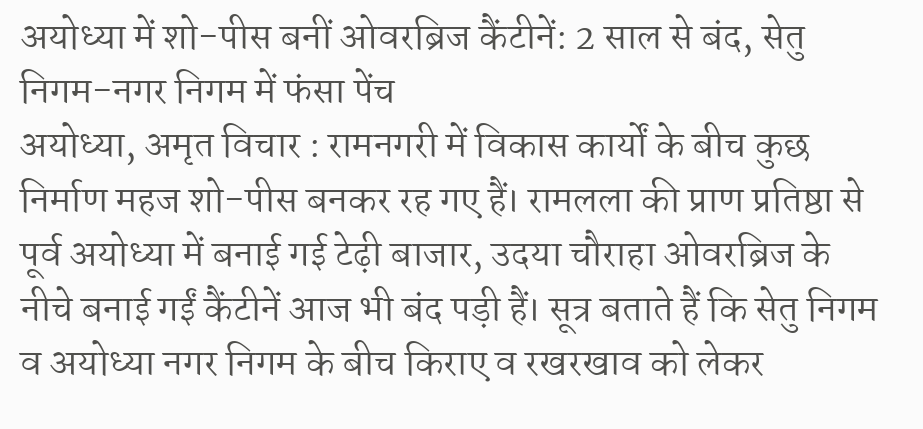अयोध्या में शो-पीस बनीं ओवरब्रिज कैंटीनें: 2 साल से बंद, सेतु निगम-नगर निगम में फंसा पेंच
अयोध्या, अमृत विचार : रामनगरी में विकास कार्यों के बीच कुछ निर्माण महज शो-पीस बनकर रह गए हैं। रामलला की प्राण प्रतिष्ठा से पूर्व अयोध्या में बनाई गई टेढ़ी बाजार, उदया चौराहा ओवरब्रिज के नीचे बनाई गईं कैंटीनें आज भी बंद पड़ी हैं। सूत्र बताते हैं कि सेतु निगम व अयोध्या नगर निगम के बीच किराए व रखरखाव को लेकर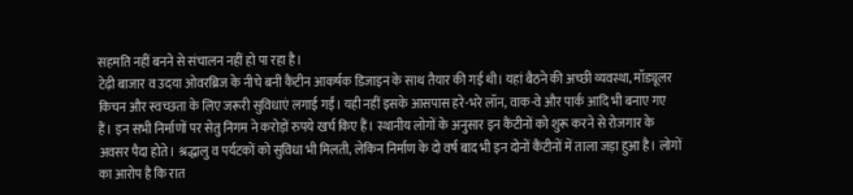सहमति नहीं बनने से संचालन नहीं हो पा रहा है।
टेढ़ी बाजार व उदया ओवरब्रिज के नीचे बनी कैंटीन आकर्षक डिजाइन के साथ तैयार की गई थी। यहां बैठने की अच्छी व्यवस्था, मॉड्यूलर किचन और स्वच्छता के लिए जरूरी सुविधाएं लगाई गईं। यही नहीं इसके आसपास हरे-भरे लॉन, वाक-वे और पार्क आदि भी बनाए गए हैं। इन सभी निर्माणों पर सेतु निगम ने करोड़ों रुपये खर्च किए हैं। स्थानीय लोगों के अनुसार इन कैंटीनों को शुरू करने से रोजगार के अवसर पैदा होते। श्रद्धालु व पर्यटकों को सुविधा भी मिलती, लेकिन निर्माण के दो वर्ष बाद भी इन दोनों कैंटीनों में ताला जड़ा हुआ है। लोगों का आरोप है कि रात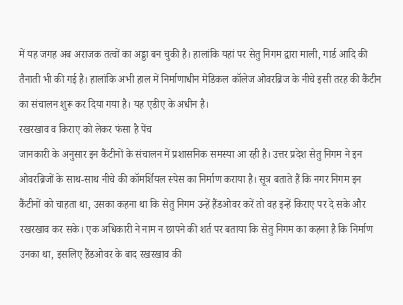में यह जगह अब अराजक तत्वों का अड्डा बन चुकी है। हालांकि यहां पर सेतु निगम द्वारा माली, गार्ड आदि की तैनाती भी की गई है। हालांकि अभी हाल में निर्माणाधीन मेडिकल कॉलेज ओवरब्रिज के नीचे इसी तरह की कैंटीन का संचालन शुरू कर दिया गया है। यह एडीए के अधीन है।
रखरखाव व किराए को लेकर फंसा है पेंच
जानकारी के अनुसार इन कैंटीनों के संचालन में प्रशासनिक समस्या आ रही है। उत्तर प्रदेश सेतु निगम ने इन ओवरब्रिजों के साथ-साथ नीचे की कॉमर्शियल स्पेस का निर्माण कराया है। सूत्र बताते हैं कि नगर निगम इन कैंटीनों को चाहता था, उसका कहना था कि सेतु निगम उन्हें हैंडओवर करें तो वह इन्हें किराए पर दे सके और रखरखाव कर सके। एक अधिकारी ने नाम न छापने की शर्त पर बताया कि सेतु निगम का कहना है कि निर्माण उनका था, इसलिए हैंडओवर के बाद रखरखाव की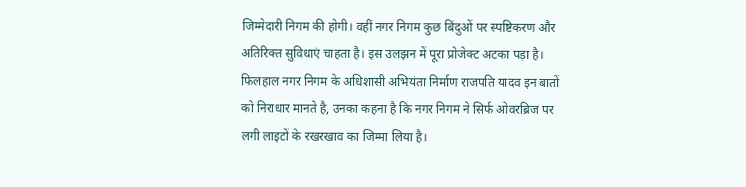जिम्मेदारी निगम की होगी। वहीं नगर निगम कुछ बिंदुओं पर स्पष्टिकरण और अतिरिक्त सुविधाएं चाहता है। इस उलझन में पूरा प्रोजेक्ट अटका पड़ा है। फिलहाल नगर निगम के अधिशासी अभियंता निर्माण राजपति यादव इन बातों को निराधार मानते है, उनका कहना है कि नगर निगम ने सिर्फ ओवरब्रिज पर लगी लाइटों के रखरखाव का जिम्मा लिया है।